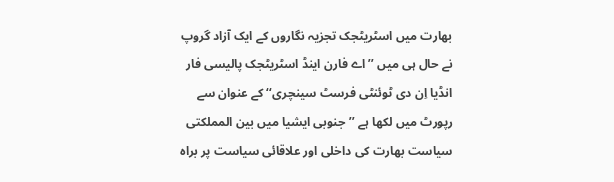بھارت میں اسٹریٹجک تجزیہ نگاروں کے ایک آزاد گروپ نے حال ہی میں ’’اے فارن اینڈ اسٹریٹجک پالیسی فار انڈیا اِن دی ٹوئنٹی فرسٹ سینچری‘‘ کے عنوان سے رپورٹ میں لکھا ہے ’’جنوبی ایشیا میں بین المملکتی سیاست بھارت کی داخلی اور علاقائی سیاست پر براہ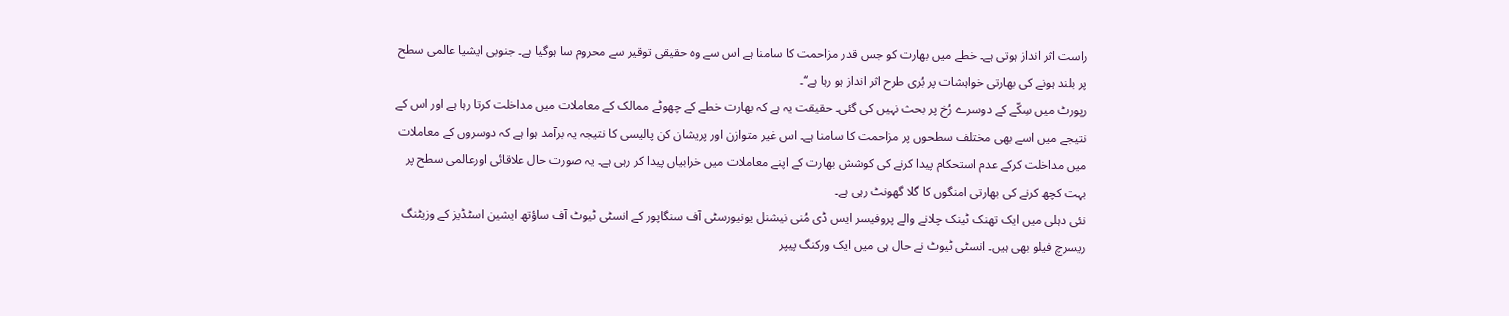راست اثر انداز ہوتی ہے۔ خطے میں بھارت کو جس قدر مزاحمت کا سامنا ہے اس سے وہ حقیقی توقیر سے محروم سا ہوگیا ہے۔ جنوبی ایشیا عالمی سطح پر بلند ہونے کی بھارتی خواہشات پر بُری طرح اثر انداز ہو رہا ہے‘‘۔
رپورٹ میں سِکّے کے دوسرے رُخ پر بحث نہیں کی گئی۔ حقیقت یہ ہے کہ بھارت خطے کے چھوٹے ممالک کے معاملات میں مداخلت کرتا رہا ہے اور اس کے نتیجے میں اسے بھی مختلف سطحوں پر مزاحمت کا سامنا ہے۔ اس غیر متوازن اور پریشان کن پالیسی کا نتیجہ یہ برآمد ہوا ہے کہ دوسروں کے معاملات میں مداخلت کرکے عدم استحکام پیدا کرنے کی کوشش بھارت کے اپنے معاملات میں خرابیاں پیدا کر رہی ہے۔ یہ صورت حال علاقائی اورعالمی سطح پر بہت کچھ کرنے کی بھارتی امنگوں کا گلا گھونٹ رہی ہے۔
نئی دہلی میں ایک تھنک ٹینک چلانے والے پروفیسر ایس ڈی مُنی نیشنل یونیورسٹی آف سنگاپور کے انسٹی ٹیوٹ آف ساؤتھ ایشین اسٹڈیز کے وزیٹنگ ریسرچ فیلو بھی ہیں۔ انسٹی ٹیوٹ نے حال ہی میں ایک ورکنگ پیپر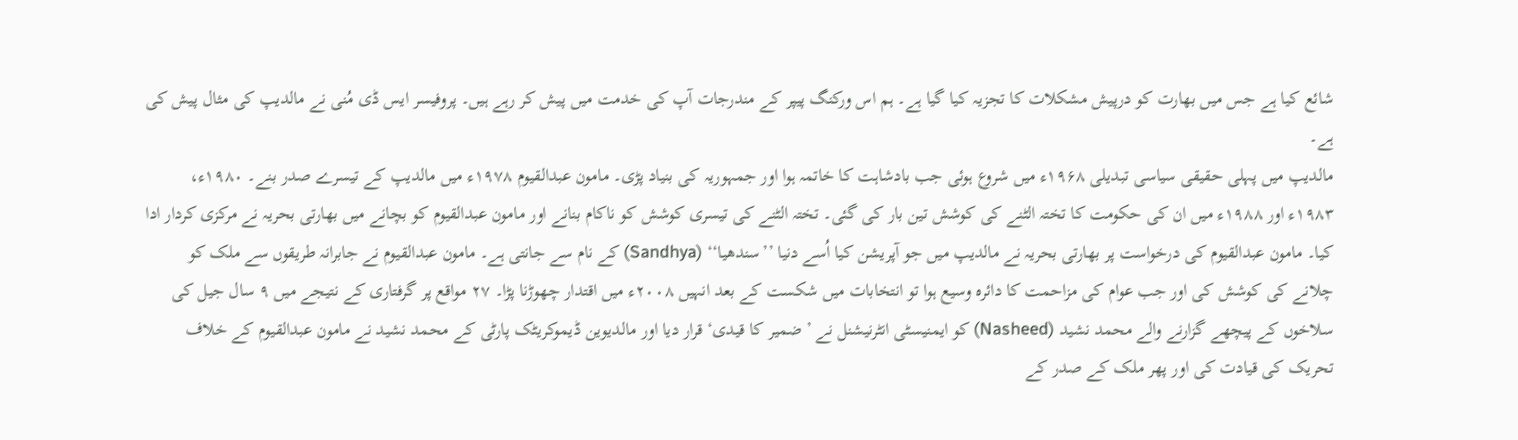شائع کیا ہے جس میں بھارت کو درپیش مشکلات کا تجزیہ کیا گیا ہے۔ ہم اس ورکنگ پیپر کے مندرجات آپ کی خدمت میں پیش کر رہے ہیں۔ پروفیسر ایس ڈی مُنی نے مالدیپ کی مثال پیش کی ہے۔
مالدیپ میں پہلی حقیقی سیاسی تبدیلی ۱۹۶۸ء میں شروع ہوئی جب بادشاہت کا خاتمہ ہوا اور جمہوریہ کی بنیاد پڑی۔ مامون عبدالقیوم ۱۹۷۸ء میں مالدیپ کے تیسرے صدر بنے۔ ۱۹۸۰ء، ۱۹۸۳ء اور ۱۹۸۸ء میں ان کی حکومت کا تختہ الٹنے کی کوشش تین بار کی گئی۔ تختہ الٹنے کی تیسری کوشش کو ناکام بنانے اور مامون عبدالقیوم کو بچانے میں بھارتی بحریہ نے مرکزی کردار ادا کیا۔ مامون عبدالقیوم کی درخواست پر بھارتی بحریہ نے مالدیپ میں جو آپریشن کیا اُسے دنیا ’’سندھیا‘‘ (Sandhya) کے نام سے جانتی ہے۔ مامون عبدالقیوم نے جابرانہ طریقوں سے ملک کو چلانے کی کوشش کی اور جب عوام کی مزاحمت کا دائرہ وسیع ہوا تو انتخابات میں شکست کے بعد انہیں ۲۰۰۸ء میں اقتدار چھوڑنا پڑا۔ ۲۷ مواقع پر گرفتاری کے نتیجے میں ۹ سال جیل کی سلاخوں کے پیچھے گزارنے والے محمد نشید (Nasheed) کو ایمنیسٹی انٹرنیشنل نے ’ضمیر کا قیدی‘ قرار دیا اور مالدیوین ڈیموکریٹک پارٹی کے محمد نشید نے مامون عبدالقیوم کے خلاف تحریک کی قیادت کی اور پھر ملک کے صدر کے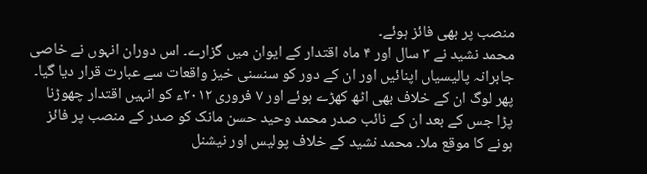منصب پر بھی فائز ہوئے۔
محمد نشید نے ۳ سال اور ۴ ماہ اقتدار کے ایوان میں گزارے۔ اس دوران انہوں نے خاصی جابرانہ پالیسیاں اپنائیں اور ان کے دور کو سنسنی خیز واقعات سے عبارت قرار دیا گیا۔ پھر لوگ ان کے خلاف بھی اٹھ کھڑے ہوئے اور ۷ فروری ۲۰۱۲ء کو انہیں اقتدار چھوڑنا پڑا جس کے بعد ان کے نائب صدر محمد وحید حسن مانک کو صدر کے منصب پر فائز ہونے کا موقع ملا۔ محمد نشید کے خلاف پولیس اور نیشنل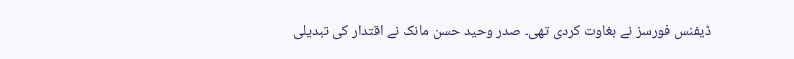ڈیفنس فورسز نے بغاوت کردی تھی۔ صدر وحید حسن مانک نے اقتدار کی تبدیلی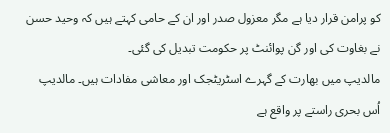کو پرامن قرار دیا ہے مگر معزول صدر اور ان کے حامی کہتے ہیں کہ وحید حسن نے بغاوت کی اور گن پوائنٹ پر حکومت تبدیل کی گئی۔
مالدیپ میں بھارت کے گہرے اسٹریٹجک اور معاشی مفادات ہیں۔ مالدیپ اُس بحری راستے پر واقع ہے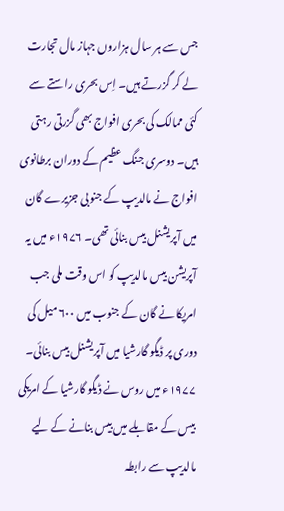جس سے ہر سال ہزاروں جہاز مال تجارت لے کر گزرتے ہیں۔ اِس بحری راستے سے کئی ممالک کی بحری افواج بھی گزرتی رہتی ہیں۔ دوسری جنگ عظیم کے دوران برطانوی افواج نے مالدیپ کے جنوبی جزیرے گان میں آپریشنل بیس بنائی تھی۔ ۱۹۷۶ء میں یہ آپریشن بیس مالدیپ کو اس وقت ملی جب امریکا نے گان کے جنوب میں ۶۰۰ میل کی دوری پر ڈیگو گارشیا میں آپریشنل بیس بنائی۔ ۱۹۷۷ء میں روس نے ڈیگو گارشیا کے امریکی بیس کے مقابلے میں بیس بنانے کے لیے مالدیپ سے رابطہ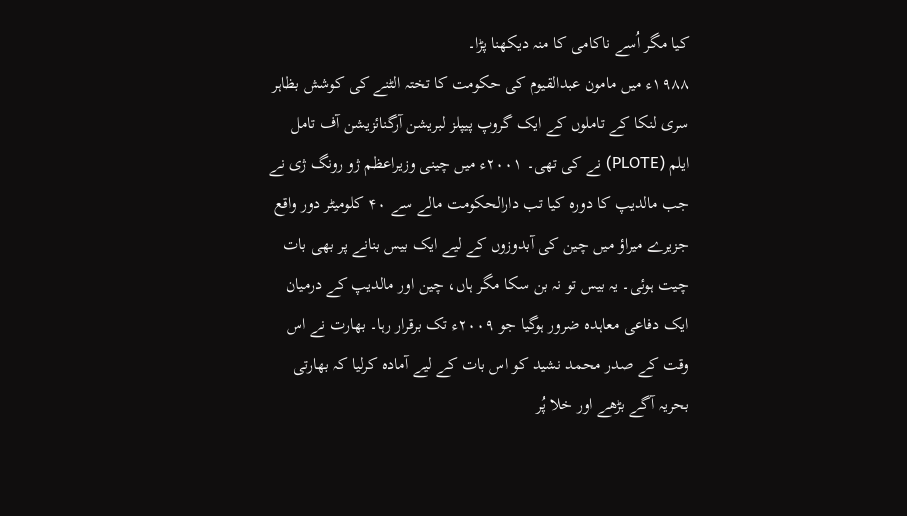کیا مگر اُسے ناکامی کا منہ دیکھنا پڑا۔
۱۹۸۸ء میں مامون عبدالقیوم کی حکومت کا تختہ الٹنے کی کوشش بظاہر سری لنکا کے تاملوں کے ایک گروپ پیپلز لبریشن آرگنائزیشن آف تامل ایلم (PLOTE) نے کی تھی۔ ۲۰۰۱ء میں چینی وزیراعظم ژو رونگ ژی نے جب مالدیپ کا دورہ کیا تب دارالحکومت مالے سے ۴۰ کلومیٹر دور واقع جزیرے میراؤ میں چین کی آبدوزوں کے لیے ایک بیس بنانے پر بھی بات چیت ہوئی۔ یہ بیس تو نہ بن سکا مگر ہاں، چین اور مالدیپ کے درمیان ایک دفاعی معاہدہ ضرور ہوگیا جو ۲۰۰۹ء تک برقرار رہا۔ بھارت نے اس وقت کے صدر محمد نشید کو اس بات کے لیے آمادہ کرلیا کہ بھارتی بحریہ آگے بڑھے اور خلا پُر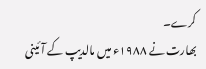کرے۔
بھارت نے ۱۹۸۸ء میں مالدیپ کے آئینی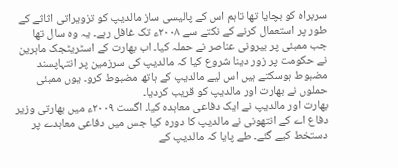سربراہ کو بچایا تھا تاہم اس کے پالیسی ساز مالدیپ کو تزویراتی اثاثے کے طور پر استعمال کرنے کے نکتے سے ۲۰۰۸ء تک غافل رہے۔ یہ وہ سال تھا جب ممبئی پر بیرونی عناصر نے حملہ کیا۔ اب بھارت کے اسٹریٹجک ماہرین نے حکومت پر زور دینا شروع کیا کہ مالدیپ کی سرزمین پر انتہاپسند مضبوط ہوسکتے ہیں اس لیے مالدیپ کے ہاتھ مضبوط کرو۔ یوں ممبئی حملوں نے بھارت اور مالدیپ کو قریب کردیا۔
بھارت اور مالدیپ نے ایک دفاعی معاہدہ کیا۔ اگست ۲۰۰۹ء میں بھارتی وزیر دفاع اے کے انتھونی نے مالدیپ کا دورہ کیا جس میں دفاعی معاہدے پر دستخط کیے گئے۔ طے پایا کہ مالدیپ کے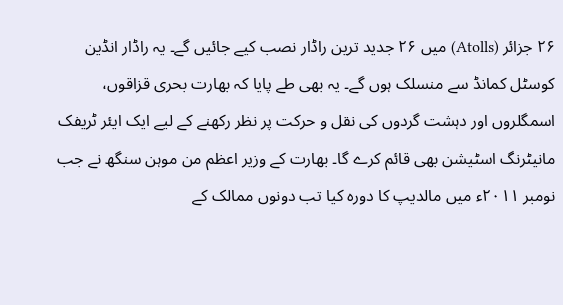۲۶ جزائر (Atolls) میں ۲۶ جدید ترین راڈار نصب کیے جائیں گے۔ یہ راڈار انڈین کوسٹل کمانڈ سے منسلک ہوں گے۔ یہ بھی طے پایا کہ بھارت بحری قزاقوں، اسمگلروں اور دہشت گردوں کی نقل و حرکت پر نظر رکھنے کے لیے ایک ایئر ٹریفک مانیٹرنگ اسٹیشن بھی قائم کرے گا۔ بھارت کے وزیر اعظم من موہن سنگھ نے جب نومبر ۲۰۱۱ء میں مالدیپ کا دورہ کیا تب دونوں ممالک کے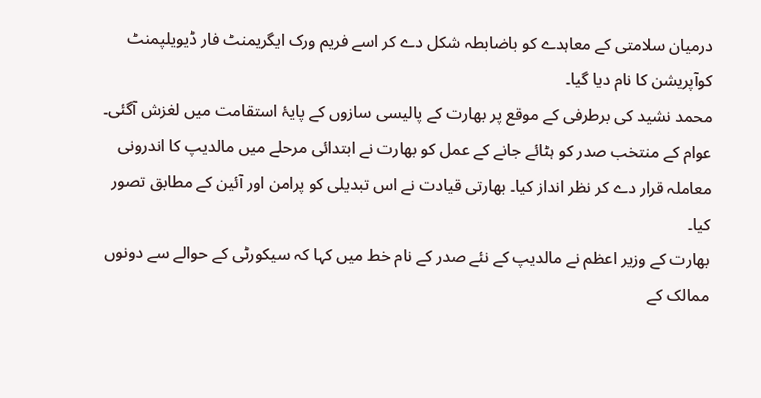درمیان سلامتی کے معاہدے کو باضابطہ شکل دے کر اسے فریم ورک ایگریمنٹ فار ڈیویلپمنٹ کوآپریشن کا نام دیا گیا۔
محمد نشید کی برطرفی کے موقع پر بھارت کے پالیسی سازوں کے پایۂ استقامت میں لغزش آگئی۔ عوام کے منتخب صدر کو ہٹائے جانے کے عمل کو بھارت نے ابتدائی مرحلے میں مالدیپ کا اندرونی معاملہ قرار دے کر نظر انداز کیا۔ بھارتی قیادت نے اس تبدیلی کو پرامن اور آئین کے مطابق تصور کیا۔
بھارت کے وزیر اعظم نے مالدیپ کے نئے صدر کے نام خط میں کہا کہ سیکورٹی کے حوالے سے دونوں ممالک کے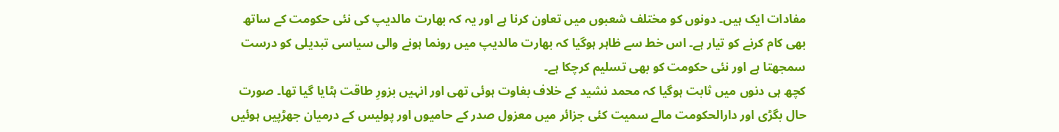مفادات ایک ہیں۔ دونوں کو مختلف شعبوں میں تعاون کرنا ہے اور یہ کہ بھارت مالدیپ کی نئی حکومت کے ساتھ بھی کام کرنے کو تیار ہے۔ اس خط سے ظاہر ہوگیا کہ بھارت مالدیپ میں رونما ہونے والی سیاسی تبدیلی کو درست سمجھتا ہے اور نئی حکومت کو بھی تسلیم کرچکا ہے۔
کچھ ہی دنوں میں ثابت ہوگیا کہ محمد نشید کے خلاف بغاوت ہوئی تھی اور انہیں بزورِ طاقت ہٹایا گیا تھا۔ صورت حال بگڑی اور دارالحکومت مالے سمیت کئی جزائر میں معزول صدر کے حامیوں اور پولیس کے درمیان جھڑپیں ہوئیں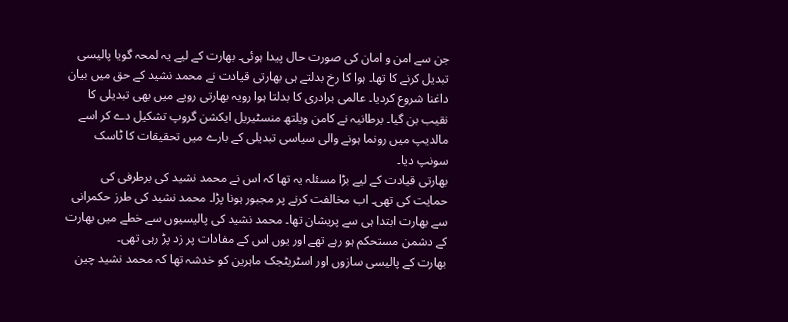جن سے امن و امان کی صورت حال پیدا ہوئی۔ بھارت کے لیے یہ لمحہ گویا پالیسی تبدیل کرنے کا تھا۔ ہوا کا رخ بدلتے ہی بھارتی قیادت نے محمد نشید کے حق میں بیان داغنا شروع کردیا۔ عالمی برادری کا بدلتا ہوا رویہ بھارتی رویے میں بھی تبدیلی کا نقیب بن گیا۔ برطانیہ نے کامن ویلتھ منسٹیریل ایکشن گروپ تشکیل دے کر اسے مالدیپ میں رونما ہونے والی سیاسی تبدیلی کے بارے میں تحقیقات کا ٹاسک سونپ دیا۔
بھارتی قیادت کے لیے بڑا مسئلہ یہ تھا کہ اس نے محمد نشید کی برطرفی کی حمایت کی تھی۔ اب مخالفت کرنے پر مجبور ہونا پڑا۔ محمد نشید کی طرز حکمرانی سے بھارت ابتدا ہی سے پریشان تھا۔ محمد نشید کی پالیسیوں سے خطے میں بھارت کے دشمن مستحکم ہو رہے تھے اور یوں اس کے مفادات پر زد پڑ رہی تھی۔
بھارت کے پالیسی سازوں اور اسٹریٹجک ماہرین کو خدشہ تھا کہ محمد نشید چین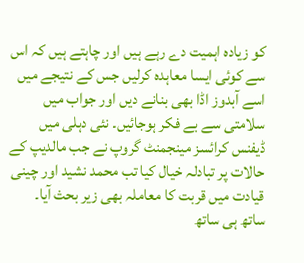کو زیادہ اہمیت دے رہے ہیں اور چاہتے ہیں کہ اس سے کوئی ایسا معاہدہ کرلیں جس کے نتیجے میں اسے آبدوز اڈا بھی بنانے دیں اور جواب میں سلامتی سے بے فکر ہوجائیں۔ نئی دہلی میں ڈیفنس کرائسز مینجمنٹ گروپ نے جب مالدیپ کے حالات پر تبادلہ خیال کیا تب محمد نشید اور چینی قیادت میں قربت کا معاملہ بھی زیر بحث آیا۔ ساتھ ہی ساتھ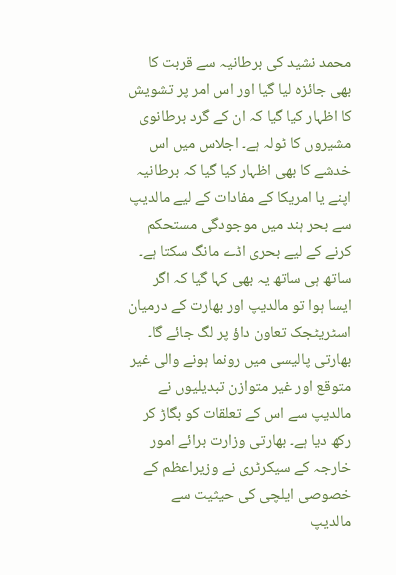محمد نشید کی برطانیہ سے قربت کا بھی جائزہ لیا گیا اور اس امر پر تشویش کا اظہار کیا گیا کہ ان کے گرد برطانوی مشیروں کا ٹولہ ہے۔ اجلاس میں اس خدشے کا بھی اظہار کیا گیا کہ برطانیہ اپنے یا امریکا کے مفادات کے لیے مالدیپ سے بحر ہند میں موجودگی مستحکم کرنے کے لیے بحری اڈے مانگ سکتا ہے۔ ساتھ ہی ساتھ یہ بھی کہا گیا کہ اگر ایسا ہوا تو مالدیپ اور بھارت کے درمیان اسٹریٹجک تعاون داؤ پر لگ جائے گا۔
بھارتی پالیسی میں رونما ہونے والی غیر متوقع اور غیر متوازن تبدیلیوں نے مالدیپ سے اس کے تعلقات کو بگاڑ کر رکھ دیا ہے۔ بھارتی وزارت برائے امور خارجہ کے سیکرٹری نے وزیراعظم کے خصوصی ایلچی کی حیثیت سے مالدیپ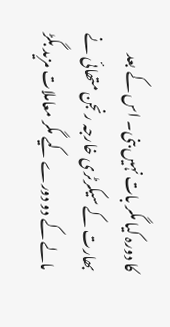کا دورہ کیا مگر بات نہیں بنی۔ اس کے بعد بھارت کے سیکرٹری خارجہ رنجن متھائی نے مالے کے دو دورے کیے مگر معاملات مزید بگڑ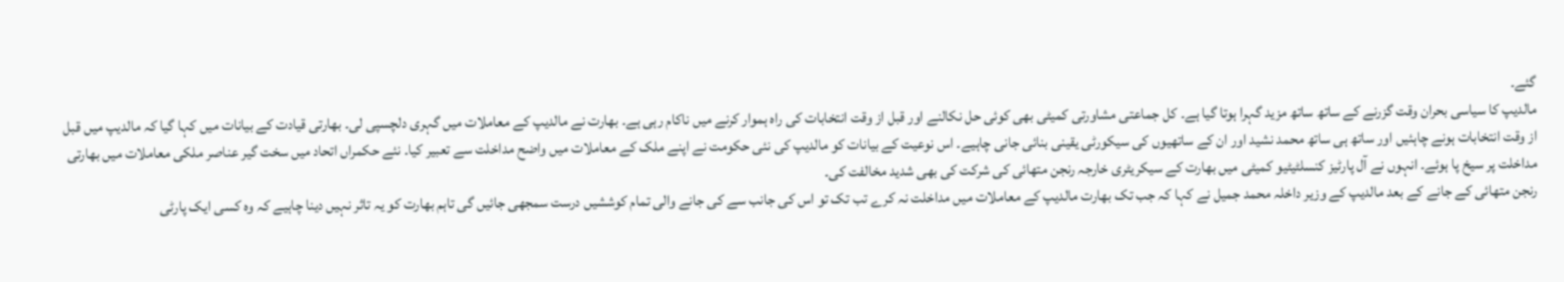گئے۔
مالدیپ کا سیاسی بحران وقت گزرنے کے ساتھ ساتھ مزید گہرا ہوتا گیا ہے۔ کل جماعتی مشاورتی کمیٹی بھی کوئی حل نکالنے اور قبل از وقت انتخابات کی راہ ہموار کرنے میں ناکام رہی ہے۔ بھارت نے مالدیپ کے معاملات میں گہری دلچسپی لی۔ بھارتی قیادت کے بیانات میں کہا گیا کہ مالدیپ میں قبل از وقت انتخابات ہونے چاہئیں اور ساتھ ہی ساتھ محمد نشید اور ان کے ساتھیوں کی سیکورٹی یقینی بنائی جانی چاہیے۔ اس نوعیت کے بیانات کو مالدیپ کی نئی حکومت نے اپنے ملک کے معاملات میں واضح مداخلت سے تعبیر کیا۔ نئے حکمراں اتحاد میں سخت گیر عناصر ملکی معاملات میں بھارتی مداخلت پر سیخ پا ہوئے۔ انہوں نے آل پارٹیز کنسلٹیٹیو کمیٹی میں بھارت کے سیکریٹری خارجہ رنجن متھائی کی شرکت کی بھی شدید مخالفت کی۔
رنجن متھائی کے جانے کے بعد مالدیپ کے وزیر داخلہ محمد جمیل نے کہا کہ جب تک بھارت مالدیپ کے معاملات میں مداخلت نہ کرے تب تک تو اس کی جانب سے کی جانے والی تمام کوششیں درست سمجھی جائیں گی تاہم بھارت کو یہ تاثر نہیں دینا چاہیے کہ وہ کسی ایک پارٹی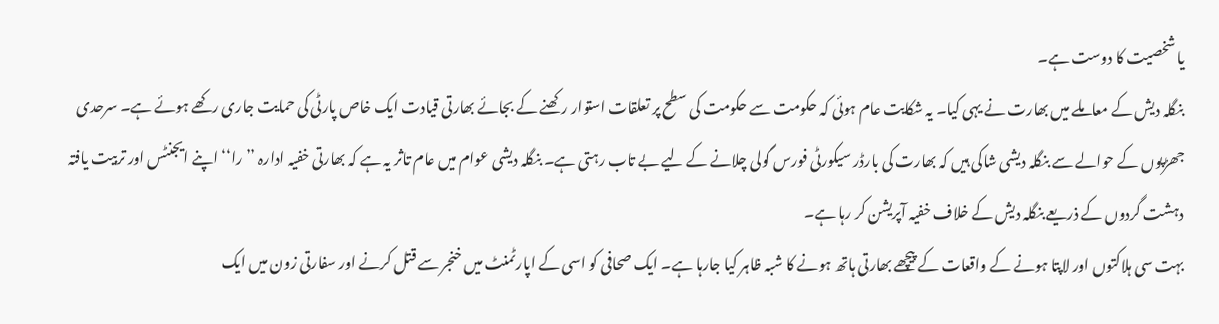یا شخصیت کا دوست ہے۔
بنگلہ دیش کے معاملے میں بھارت نے یہی کیا۔ یہ شکایت عام ہوئی کہ حکومت سے حکومت کی سطح پر تعلقات استوار رکھنے کے بجائے بھارتی قیادت ایک خاص پارٹی کی حمایت جاری رکھے ہوئے ہے۔ سرحدی جھڑپوں کے حوالے سے بنگلہ دیشی شاکی ہیں کہ بھارت کی بارڈر سیکورٹی فورس گولی چلانے کے لیے بے تاب رہتی ہے۔ بنگلہ دیشی عوام میں عام تاثر یہ ہے کہ بھارتی خفیہ ادارہ ’’را‘‘ اپنے ایجنٹس اور تربیت یافتہ دہشت گردوں کے ذریعے بنگلہ دیش کے خلاف خفیہ آپریشن کر رہا ہے۔
بہت سی ہلاکتوں اور لاپتا ہونے کے واقعات کے پیچھے بھارتی ہاتھ ہونے کا شبہ ظاہر کیا جارہا ہے۔ ایک صحافی کو اسی کے اپارٹمنٹ میں خنجر سے قتل کرنے اور سفارتی زون میں ایک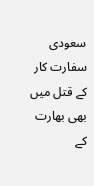سعودی سفارت کار کے قتل میں بھی بھارت کے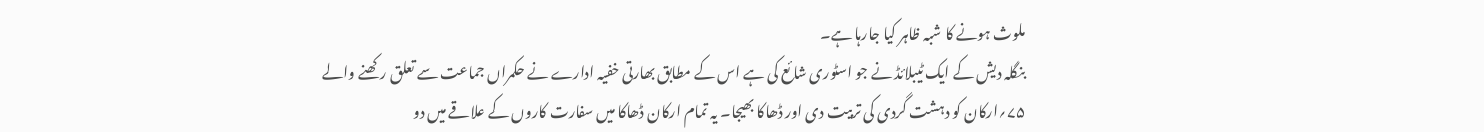ملوث ہونے کا شبہ ظاہر کیا جارہا ہے۔
بنگلہ دیش کے ایک ٹیبلائڈ نے جو اسٹوری شائع کی ہے اس کے مطابق بھارتی خفیہ ادارے نے حکمراں جماعت سے تعلق رکھنے والے ۷۵؍ارکان کو دہشت گردی کی تربیت دی اور ڈھاکا بھیجا۔ یہ تمام ارکان ڈھاکا میں سفارت کاروں کے علاقے میں دو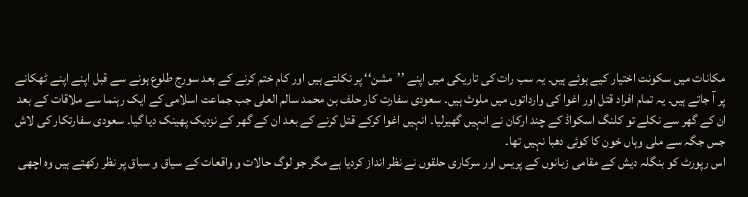مکانات میں سکونت اختیار کیے ہوئے ہیں۔ یہ سب رات کی تاریکی میں اپنے ’’مشن‘‘ پر نکلتے ہیں اور کام ختم کرنے کے بعد سورج طلوع ہونے سے قبل اپنے اپنے ٹھکانے پر آ جاتے ہیں۔ یہ تمام افراد قتل اور اغوا کی وارداتوں میں ملوث ہیں۔ سعودی سفارت کار حلف بن محمد سالم العلی جب جماعت اسلامی کے ایک رہنما سے ملاقات کے بعد ان کے گھر سے نکلے تو کلنگ اسکواڈ کے چند ارکان نے انہیں گھیرلیا۔ انہیں اغوا کرکے قتل کرنے کے بعد ان کے گھر کے نزدیک پھینک دیا گیا۔ سعودی سفارتکار کی لاش جس جگہ سے ملی وہاں خون کا کوئی دھبا نہیں تھا۔
اس رپورٹ کو بنگلہ دیش کے مقامی زبانوں کے پریس اور سرکاری حلقوں نے نظر انداز کردیا ہے مگر جو لوگ حالات و واقعات کے سیاق و سباق پر نظر رکھتے ہیں وہ اچھی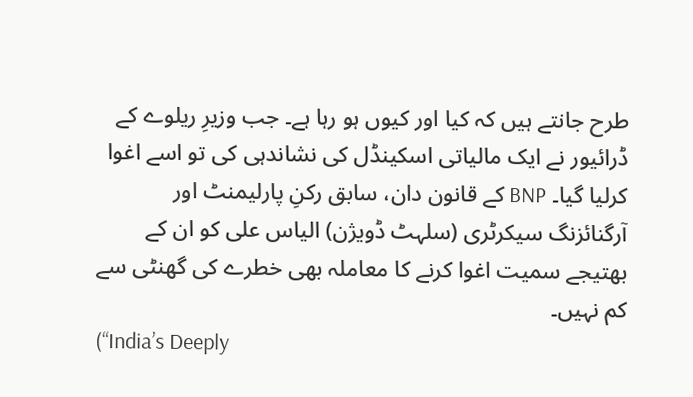طرح جانتے ہیں کہ کیا اور کیوں ہو رہا ہے۔ جب وزیرِ ریلوے کے ڈرائیور نے ایک مالیاتی اسکینڈل کی نشاندہی کی تو اسے اغوا کرلیا گیا۔ BNP کے قانون دان، سابق رکنِ پارلیمنٹ اور آرگنائزنگ سیکرٹری (سلہٹ ڈویژن) الیاس علی کو ان کے بھتیجے سمیت اغوا کرنے کا معاملہ بھی خطرے کی گھنٹی سے کم نہیں۔
(“India’s Deeply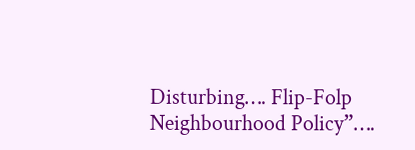Disturbing…. Flip-Folp Neighbourhood Policy”….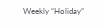Weekly “Holiday”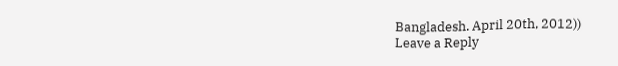Bangladesh. April 20th, 2012))
Leave a Reply